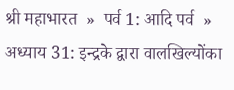श्री महाभारत  »  पर्व 1: आदि पर्व  »  अध्याय 31: इन्द्रके द्वारा वालखिल्योंका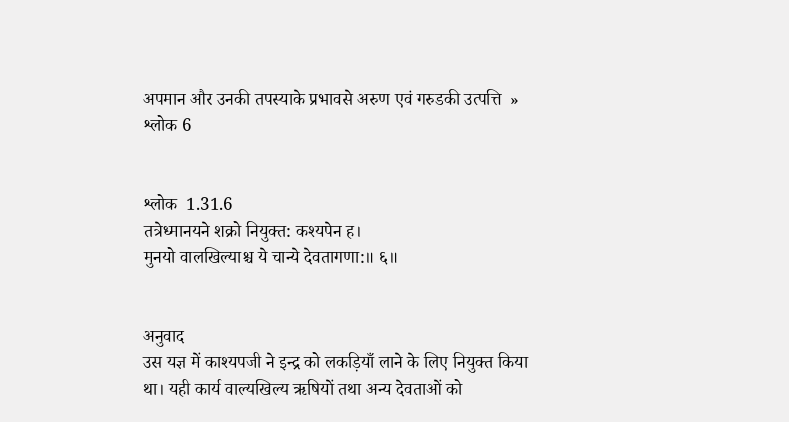अपमान और उनकी तपस्याके प्रभावसे अरुण एवं गरुडकी उत्पत्ति  »  श्लोक 6


श्लोक  1.31.6
तत्रेध्मानयने शक्रो नियुक्त: कश्यपेन ह।
मुनयो वालखिल्याश्च ये चान्ये देवतागणा:॥ ६॥


अनुवाद
उस यज्ञ में काश्यपजी ने इन्द्र को लकड़ियाँ लाने के लिए नियुक्त किया था। यही कार्य वाल्यखिल्य ऋषियों तथा अन्य देवताओं को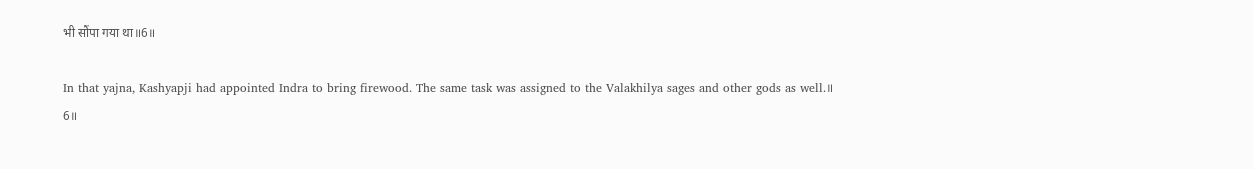भी सौंपा गया था॥6॥

In that yajna, Kashyapji had appointed Indra to bring firewood. The same task was assigned to the Valakhilya sages and other gods as well.॥ 6॥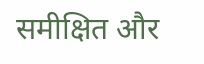समीक्षित और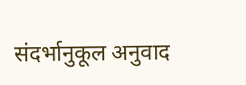संदर्भानुकूल अनुवाद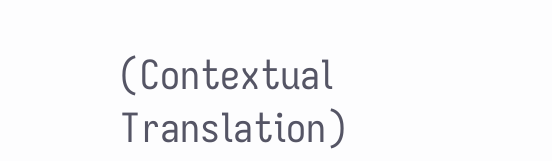(Contextual Translation)